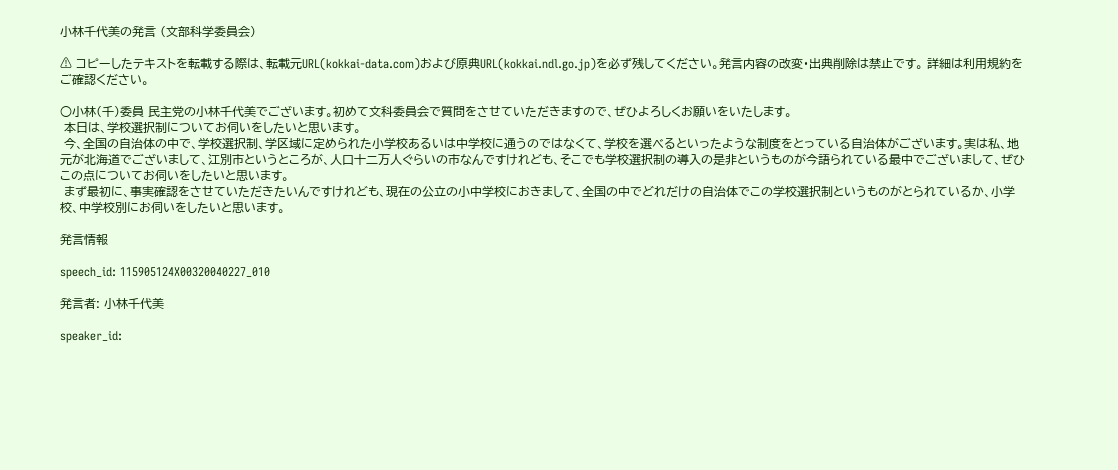小林千代美の発言 (文部科学委員会)

⚠ コピーしたテキストを転載する際は、転載元URL(kokkai-data.com)および原典URL(kokkai.ndl.go.jp)を必ず残してください。発言内容の改変・出典削除は禁止です。 詳細は利用規約をご確認ください。

○小林(千)委員 民主党の小林千代美でございます。初めて文科委員会で質問をさせていただきますので、ぜひよろしくお願いをいたします。
 本日は、学校選択制についてお伺いをしたいと思います。
 今、全国の自治体の中で、学校選択制、学区域に定められた小学校あるいは中学校に通うのではなくて、学校を選べるといったような制度をとっている自治体がございます。実は私、地元が北海道でございまして、江別市というところが、人口十二万人ぐらいの市なんですけれども、そこでも学校選択制の導入の是非というものが今語られている最中でございまして、ぜひこの点についてお伺いをしたいと思います。
 まず最初に、事実確認をさせていただきたいんですけれども、現在の公立の小中学校におきまして、全国の中でどれだけの自治体でこの学校選択制というものがとられているか、小学校、中学校別にお伺いをしたいと思います。

発言情報

speech_id: 115905124X00320040227_010

発言者: 小林千代美

speaker_id: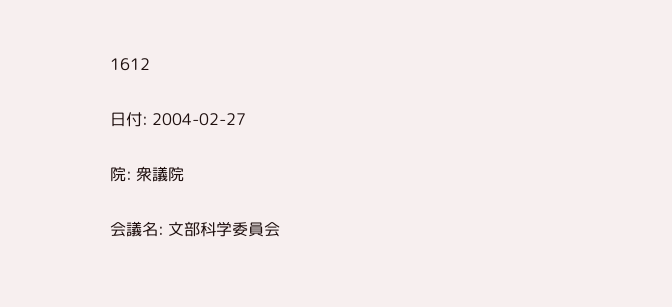1612

日付: 2004-02-27

院: 衆議院

会議名: 文部科学委員会